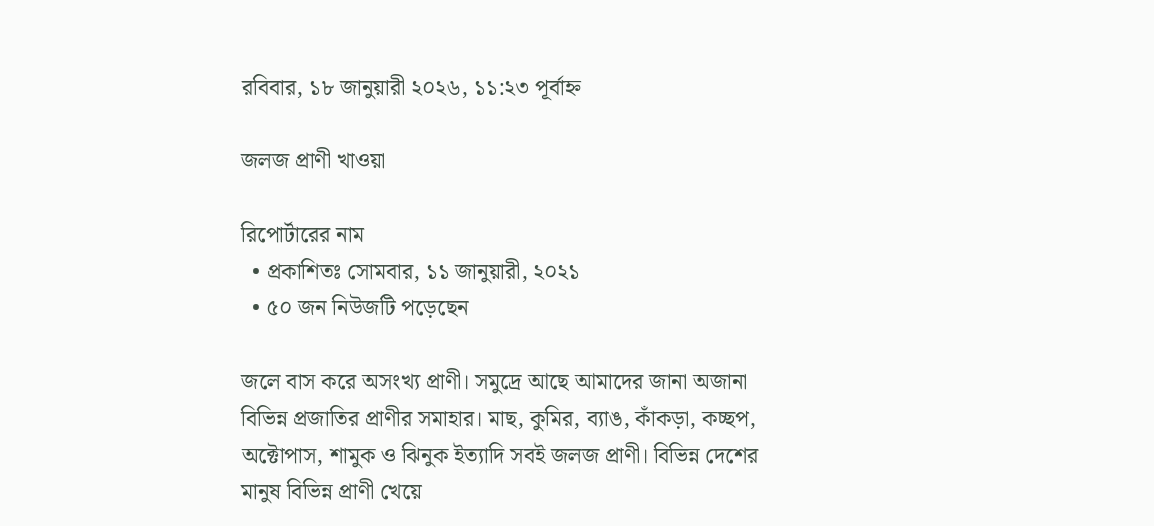রবিবার, ১৮ জানুয়ারী ২০২৬, ১১:২৩ পূর্বাহ্ন

জলজ প্রাণী খাওয়া

রিপোর্টারের নাম
  • প্রকাশিতঃ সোমবার, ১১ জানুয়ারী, ২০২১
  • ৫০ জন নিউজটি পড়েছেন

জলে বাস করে অসংখ্য প্রাণী। সমুদ্রে আছে আমাদের জানা অজানা বিভিন্ন প্রজাতির প্রাণীর সমাহার। মাছ, কুমির, ব্যাঙ, কাঁকড়া, কচ্ছপ, অক্টোপাস, শামুক ও ঝিনুক ইত্যাদি সবই জলজ প্রাণী। বিভিন্ন দেশের মানুষ বিভিন্ন প্রাণী খেয়ে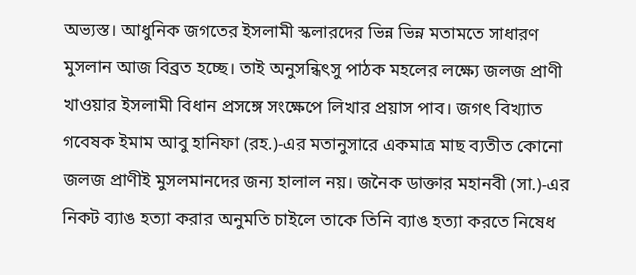অভ্যস্ত। আধুনিক জগতের ইসলামী স্কলারদের ভিন্ন ভিন্ন মতামতে সাধারণ মুসলান আজ বিব্রত হচ্ছে। তাই অনুসন্ধিৎসু পাঠক মহলের লক্ষ্যে জলজ প্রাণী খাওয়ার ইসলামী বিধান প্রসঙ্গে সংক্ষেপে লিখার প্রয়াস পাব। জগৎ বিখ্যাত গবেষক ইমাম আবু হানিফা (রহ.)-এর মতানুসারে একমাত্র মাছ ব্যতীত কোনো জলজ প্রাণীই মুসলমানদের জন্য হালাল নয়। জনৈক ডাক্তার মহানবী (সা.)-এর নিকট ব্যাঙ হত্যা করার অনুমতি চাইলে তাকে তিনি ব্যাঙ হত্যা করতে নিষেধ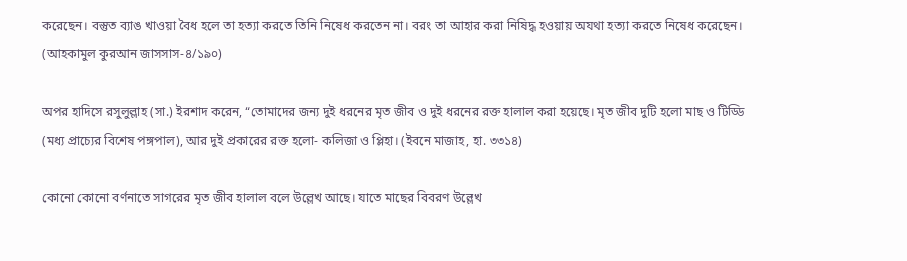করেছেন। বস্তুত ব্যাঙ খাওয়া বৈধ হলে তা হত্যা করতে তিনি নিষেধ করতেন না। বরং তা আহার করা নিষিদ্ধ হওয়ায় অযথা হত্যা করতে নিষেধ করেছেন। (আহকামুল কুরআন জাসসাস-৪/১৯০)

অপর হাদিসে রসুলুল্লাহ (সা.) ইরশাদ করেন, “তোমাদের জন্য দুই ধরনের মৃত জীব ও দুই ধরনের রক্ত হালাল করা হয়েছে। মৃত জীব দুটি হলো মাছ ও টিড্ডি (মধ্য প্রাচ্যের বিশেষ পঙ্গপাল), আর দুই প্রকারের রক্ত হলো- কলিজা ও প্লিহা। (ইবনে মাজাহ, হা. ৩৩১৪)

কোনো কোনো বর্ণনাতে সাগরের মৃত জীব হালাল বলে উল্লেখ আছে। যাতে মাছের বিবরণ উল্লেখ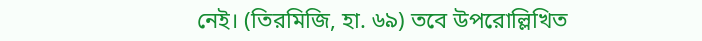নেই। (তিরমিজি, হা. ৬৯) তবে উপরোল্লিখিত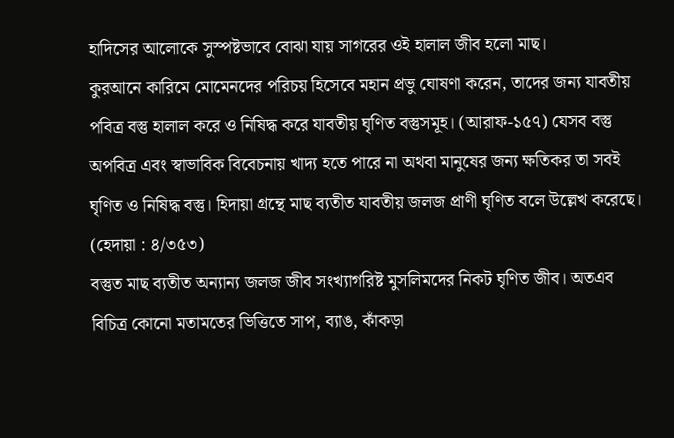হাদিসের আলোকে সুস্পষ্টভাবে বোঝা যায় সাগরের ওই হালাল জীব হলো মাছ।
কুরআনে কারিমে মোমেনদের পরিচয় হিসেবে মহান প্রভু ঘোষণা করেন, তাদের জন্য যাবতীয় পবিত্র বস্তু হালাল করে ও নিষিদ্ধ করে যাবতীয় ঘৃণিত বস্তুসমূহ। (আরাফ-১৫৭) যেসব বস্তু অপবিত্র এবং স্বাভাবিক বিবেচনায় খাদ্য হতে পারে না অথবা মানুষের জন্য ক্ষতিকর তা সবই ঘৃণিত ও নিষিদ্ধ বস্তু। হিদায়া গ্রন্থে মাছ ব্যতীত যাবতীয় জলজ প্রাণী ঘৃণিত বলে উল্লেখ করেছে। (হেদায়া : ৪/৩৫৩)
বস্তুত মাছ ব্যতীত অন্যান্য জলজ জীব সংখ্যাগরিষ্ট মুসলিমদের নিকট ঘৃণিত জীব। অতএব বিচিত্র কোনো মতামতের ভিত্তিতে সাপ, ব্যাঙ, কাঁকড়া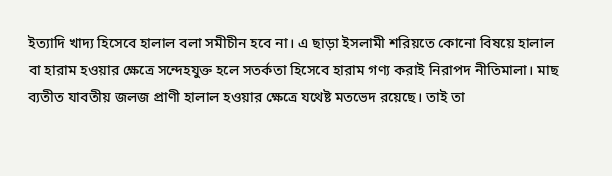ইত্যাদি খাদ্য হিসেবে হালাল বলা সমীচীন হবে না। এ ছাড়া ইসলামী শরিয়তে কোনো বিষয়ে হালাল বা হারাম হওয়ার ক্ষেত্রে সন্দেহযুক্ত হলে সতর্কতা হিসেবে হারাম গণ্য করাই নিরাপদ নীতিমালা। মাছ ব্যতীত যাবতীয় জলজ প্রাণী হালাল হওয়ার ক্ষেত্রে যথেষ্ট মতভেদ রয়েছে। তাই তা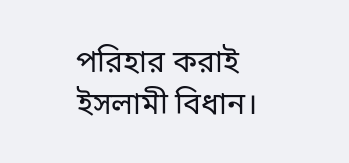পরিহার করাই ইসলামী বিধান।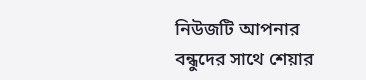নিউজটি আপনার বন্ধুদের সাথে শেয়ার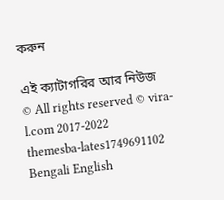করুন

এই ক্যাটাগরির আর নিউজ
© All rights reserved © vira-l.com 2017-2022
themesba-lates1749691102
Bengali English